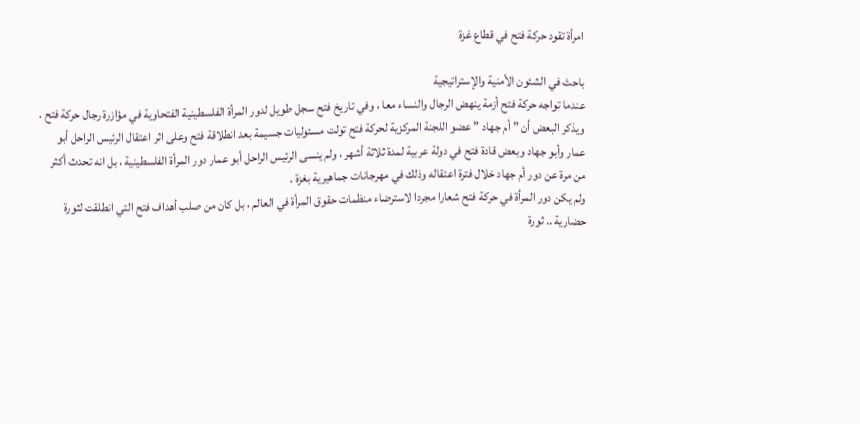امرأة تقود حركة فتح في قطاع غزة

باحث في الشئون الأمنية والإستراتيجية
عندما تواجه حركة فتح أزمة ينهض الرجال والنساء معا ، وفي تاريخ فتح سجل طويل لدور المرأة الفلسطينية الفتحاوية في مؤازرة رجال حركة فتح .
ويذكر البعض أن ” أم جهاد ” عضو اللجنة المركزية لحركة فتح تولت مسئوليات جسيمة بعد انطلاقة فتح وعلى اثر اعتقال الرئيس الراحل أبو عمار وأبو جهاد وبعض قادة فتح في دولة عربية لمدة ثلاثة أشهر ، ولم ينسى الرئيس الراحل أبو عمار دور المرأة الفلسطينية ، بل انه تحدث أكثر من مرة عن دور أم جهاد خلال فترة اعتقاله وذلك في مهرجانات جماهيرية بغزة .
ولم يكن دور المرأة في حركة فتح شعارا مجردا لاسترضاء منظمات حقوق المرأة في العالم ، بل كان من صلب أهداف فتح التي انطلقت لثورة حضارية .. ثورة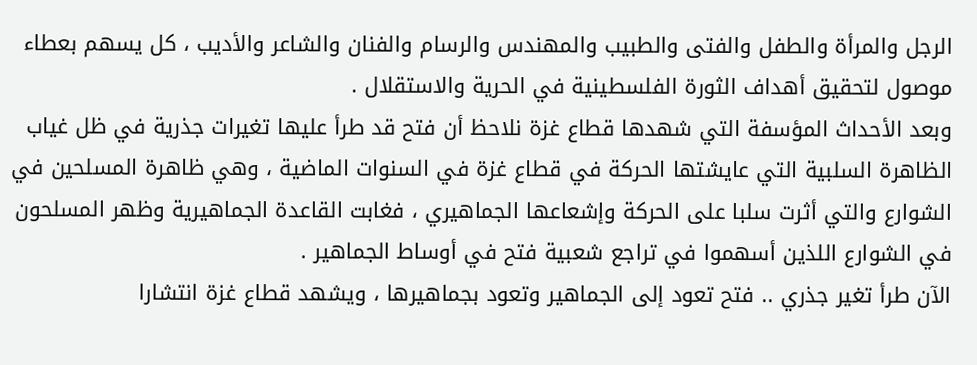الرجل والمرأة والطفل والفتى والطبيب والمهندس والرسام والفنان والشاعر والأديب ، كل يسهم بعطاء موصول لتحقيق أهداف الثورة الفلسطينية في الحرية والاستقلال .
وبعد الأحداث المؤسفة التي شهدها قطاع غزة نلاحظ أن فتح قد طرأ عليها تغيرات جذرية في ظل غياب الظاهرة السلبية التي عايشتها الحركة في قطاع غزة في السنوات الماضية ، وهي ظاهرة المسلحين في الشوارع والتي أثرت سلبا على الحركة وإشعاعها الجماهيري ، فغابت القاعدة الجماهيرية وظهر المسلحون في الشوارع اللذين أسهموا في تراجع شعبية فتح في أوساط الجماهير .
الآن طرأ تغير جذري .. فتح تعود إلى الجماهير وتعود بجماهيرها ، ويشهد قطاع غزة انتشارا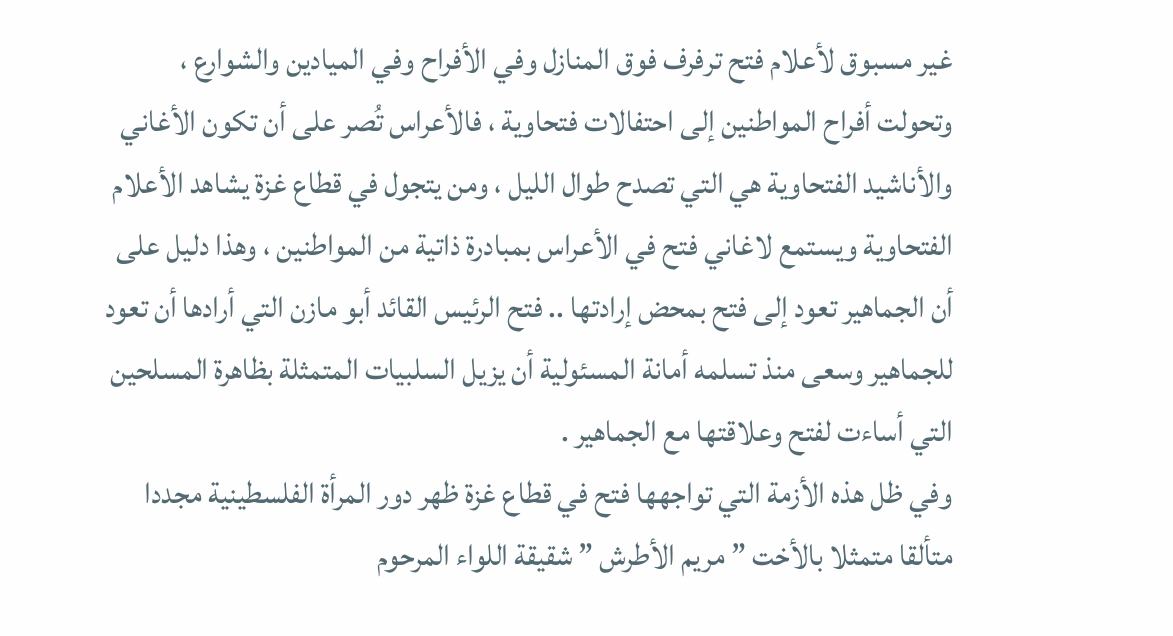غير مسبوق لأعلام فتح ترفرف فوق المنازل وفي الأفراح وفي الميادين والشوارع ، وتحولت أفراح المواطنين إلى احتفالات فتحاوية ، فالأعراس تُصر على أن تكون الأغاني والأناشيد الفتحاوية هي التي تصدح طوال الليل ، ومن يتجول في قطاع غزة يشاهد الأعلام الفتحاوية ويستمع لاغاني فتح في الأعراس بمبادرة ذاتية من المواطنين ، وهذا دليل على أن الجماهير تعود إلى فتح بمحض إرادتها .. فتح الرئيس القائد أبو مازن التي أرادها أن تعود للجماهير وسعى منذ تسلمه أمانة المسئولية أن يزيل السلبيات المتمثلة بظاهرة المسلحين التي أساءت لفتح وعلاقتها مع الجماهير .
وفي ظل هذه الأزمة التي تواجهها فتح في قطاع غزة ظهر دور المرأة الفلسطينية مجددا متألقا متمثلا بالأخت ” مريم الأطرش ” شقيقة اللواء المرحوم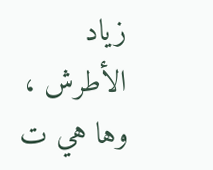زياد الأطرش ، وها هي ت